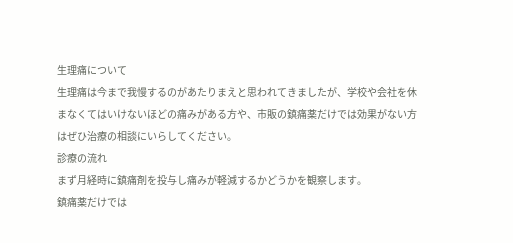生理痛について
生理痛は今まで我慢するのがあたりまえと思われてきましたが、学校や会社を休まなくてはいけないほどの痛みがある方や、市販の鎮痛薬だけでは効果がない方はぜひ治療の相談にいらしてください。
診療の流れ
まず月経時に鎮痛剤を投与し痛みが軽減するかどうかを観察します。
鎮痛薬だけでは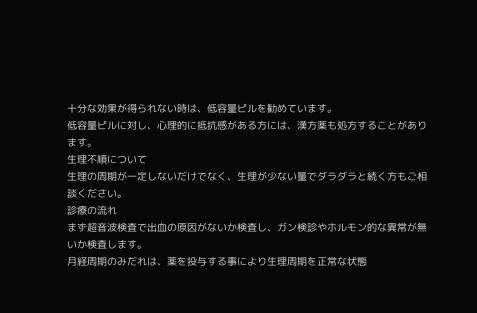十分な効果が得られない時は、低容量ピルを勧めています。
低容量ピルに対し、心理的に抵抗感がある方には、漢方薬も処方することがあります。
生理不順について
生理の周期が一定しないだけでなく、生理が少ない量でダラダラと続く方もご相談ください。
診療の流れ
まず超音波検査で出血の原因がないか検査し、ガン検診やホルモン的な異常が無いか検査します。
月経周期のみだれは、薬を投与する事により生理周期を正常な状態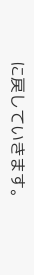に戻していきます。